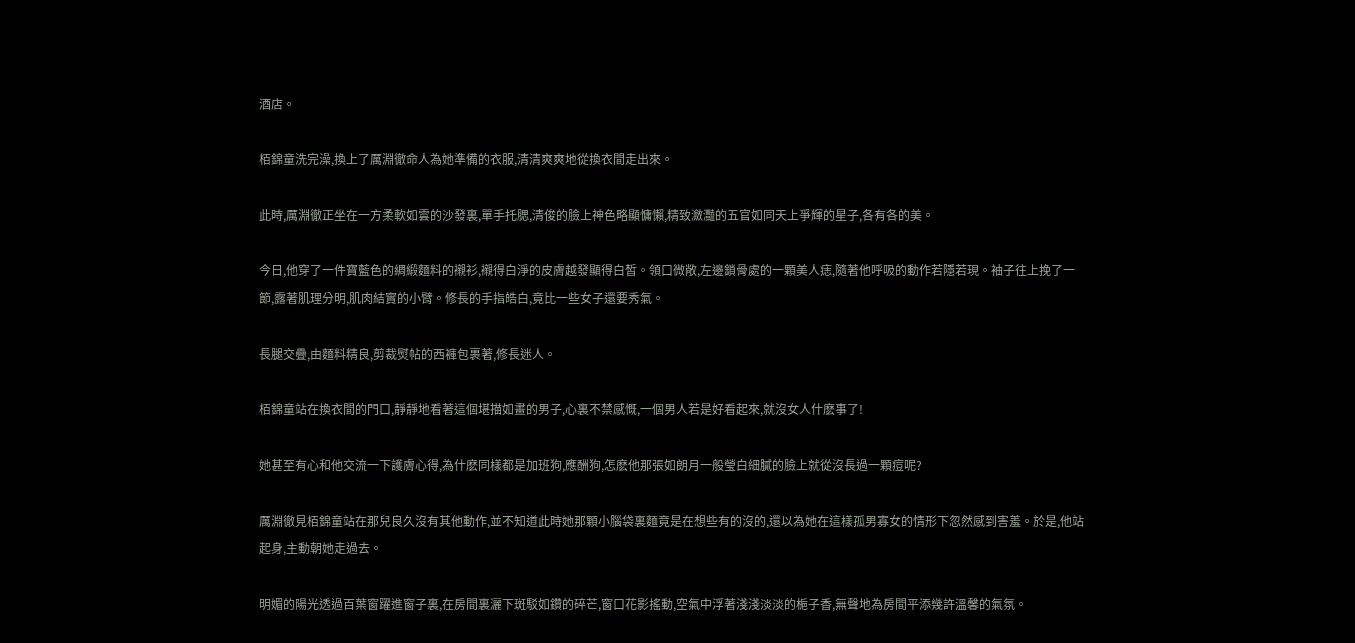酒店。

栢錦童洗完澡,換上了厲淵徹命人為她準備的衣服,清清爽爽地從換衣間走出來。

此時,厲淵徹正坐在一方柔軟如雲的沙發裏,單手托腮,清俊的臉上神色略顯慵懶,精致瀲灩的五官如同天上爭輝的星子,各有各的美。

今日,他穿了一件寶藍色的綢緞麵料的襯衫,襯得白淨的皮膚越發顯得白皙。領口微敞,左邊鎖骨處的一顆美人痣,隨著他呼吸的動作若隱若現。袖子往上挽了一節,露著肌理分明,肌肉結實的小臂。修長的手指皓白,竟比一些女子還要秀氣。

長腿交疊,由麵料精良,剪裁熨帖的西褲包裹著,修長迷人。

栢錦童站在換衣間的門口,靜靜地看著這個堪描如畫的男子,心裏不禁感慨,一個男人若是好看起來,就沒女人什麽事了!

她甚至有心和他交流一下護膚心得,為什麽同樣都是加班狗,應酬狗,怎麽他那張如朗月一般瑩白細膩的臉上就從沒長過一顆痘呢?

厲淵徹見栢錦童站在那兒良久沒有其他動作,並不知道此時她那顆小腦袋裏麵竟是在想些有的沒的,還以為她在這樣孤男寡女的情形下忽然感到害羞。於是,他站起身,主動朝她走過去。

明媚的陽光透過百葉窗躍進窗子裏,在房間裏灑下斑駁如鑽的碎芒,窗口花影搖動,空氣中浮著淺淺淡淡的梔子香,無聲地為房間平添幾許溫馨的氣氛。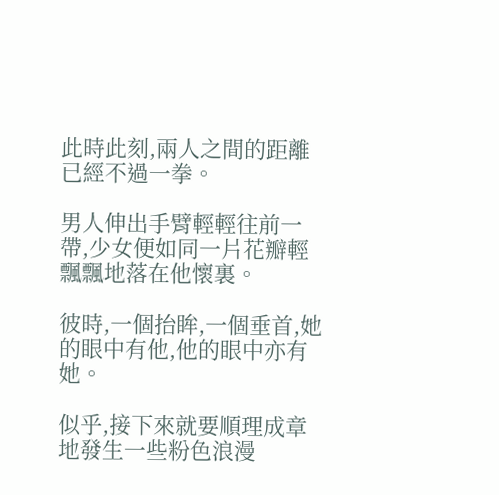此時此刻,兩人之間的距離已經不過一拳。

男人伸出手臂輕輕往前一帶,少女便如同一片花瓣輕飄飄地落在他懷裏。

彼時,一個抬眸,一個垂首,她的眼中有他,他的眼中亦有她。

似乎,接下來就要順理成章地發生一些粉色浪漫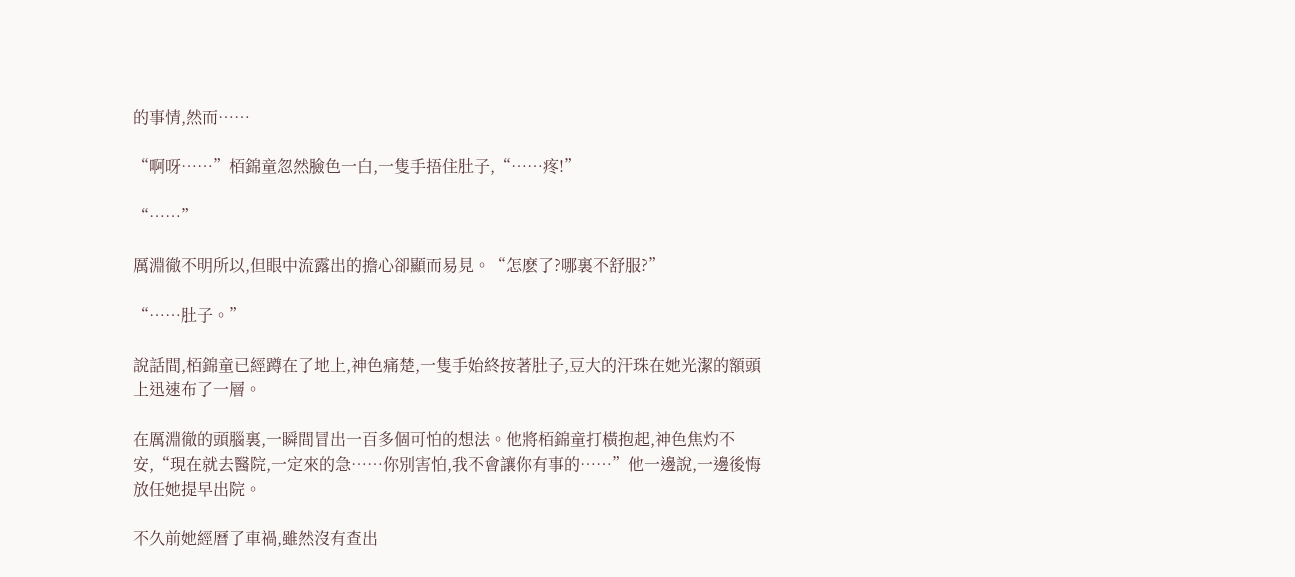的事情,然而……

“啊呀……”栢錦童忽然臉色一白,一隻手捂住肚子,“……疼!”

“……”

厲淵徹不明所以,但眼中流露出的擔心卻顯而易見。“怎麽了?哪裏不舒服?”

“……肚子。”

說話間,栢錦童已經蹲在了地上,神色痛楚,一隻手始終按著肚子,豆大的汗珠在她光潔的額頭上迅速布了一層。

在厲淵徹的頭腦裏,一瞬間冒出一百多個可怕的想法。他將栢錦童打橫抱起,神色焦灼不安,“現在就去醫院,一定來的急……你別害怕,我不會讓你有事的……”他一邊說,一邊後悔放任她提早出院。

不久前她經曆了車禍,雖然沒有查出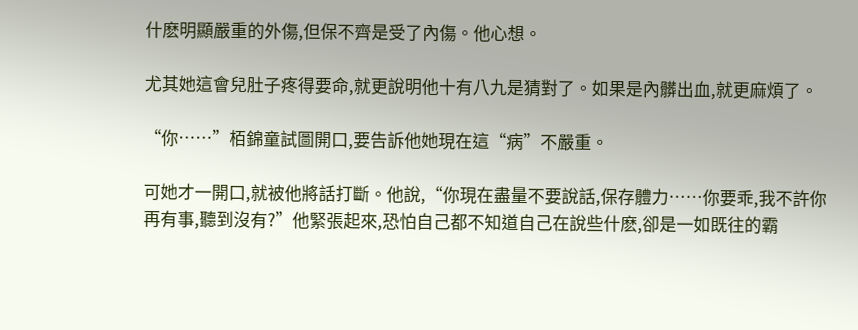什麽明顯嚴重的外傷,但保不齊是受了內傷。他心想。

尤其她這會兒肚子疼得要命,就更說明他十有八九是猜對了。如果是內髒出血,就更麻煩了。

“你……”栢錦童試圖開口,要告訴他她現在這“病”不嚴重。

可她才一開口,就被他將話打斷。他說,“你現在盡量不要說話,保存體力……你要乖,我不許你再有事,聽到沒有?”他緊張起來,恐怕自己都不知道自己在說些什麽,卻是一如既往的霸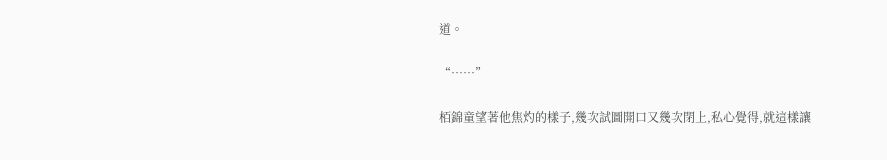道。

“……”

栢錦童望著他焦灼的樣子,幾次試圖開口又幾次閉上,私心覺得,就這樣讓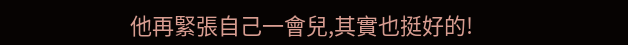他再緊張自己一會兒,其實也挺好的!